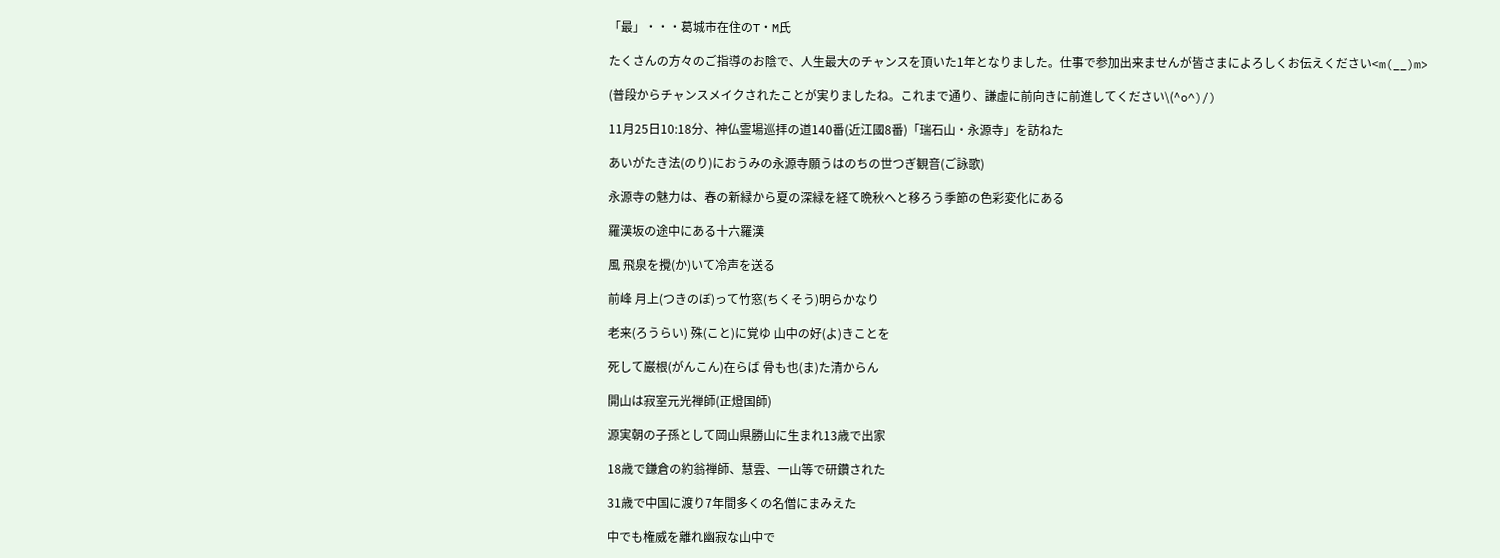「最」・・・葛城市在住のT・M氏

たくさんの方々のご指導のお陰で、人生最大のチャンスを頂いた1年となりました。仕事で参加出来ませんが皆さまによろしくお伝えください<m(__)m>

(普段からチャンスメイクされたことが実りましたね。これまで通り、謙虚に前向きに前進してください\(^o^)/)

11月25日10:18分、神仏霊場巡拝の道140番(近江國8番)「瑞石山・永源寺」を訪ねた

あいがたき法(のり)におうみの永源寺願うはのちの世つぎ観音(ご詠歌)

永源寺の魅力は、春の新緑から夏の深緑を経て晩秋へと移ろう季節の色彩変化にある

羅漢坂の途中にある十六羅漢

風 飛泉を攪(か)いて冷声を送る

前峰 月上(つきのぼ)って竹窓(ちくそう)明らかなり

老来(ろうらい) 殊(こと)に覚ゆ 山中の好(よ)きことを

死して巌根(がんこん)在らば 骨も也(ま)た清からん

開山は寂室元光禅師(正燈国師)

源実朝の子孫として岡山県勝山に生まれ13歳で出家

18歳で鎌倉の約翁禅師、慧雲、一山等で研鑽された

31歳で中国に渡り7年間多くの名僧にまみえた

中でも権威を離れ幽寂な山中で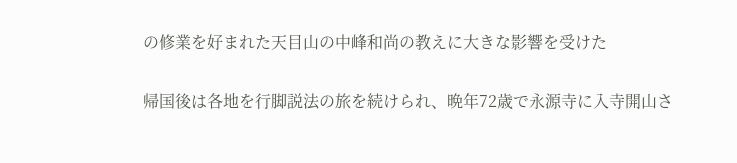の修業を好まれた天目山の中峰和尚の教えに大きな影響を受けた

帰国後は各地を行脚説法の旅を続けられ、晩年72歳で永源寺に入寺開山さ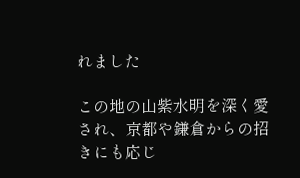れました

この地の山紫水明を深く愛され、京都や鎌倉からの招きにも応じ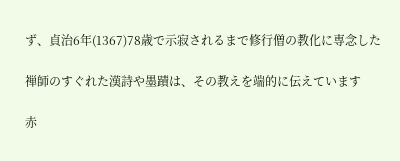ず、貞治6年(1367)78歳で示寂されるまで修行僧の教化に専念した

禅師のすぐれた漢詩や墨蹟は、その教えを端的に伝えています

赤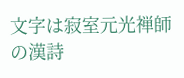文字は寂室元光禅師の漢詩